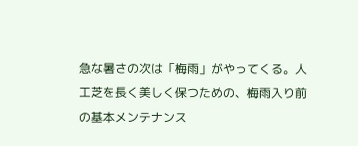急な暑さの次は「梅雨」がやってくる。人工芝を長く美しく保つための、梅雨入り前の基本メンテナンス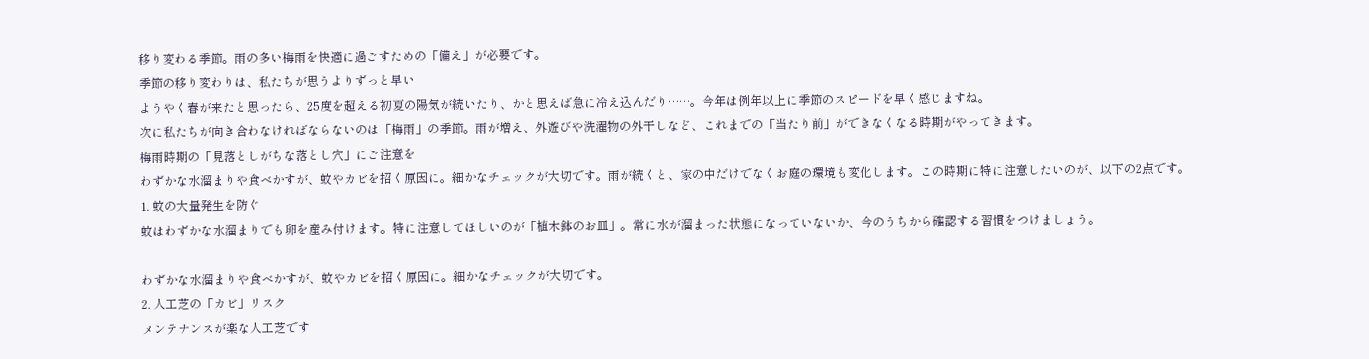移り変わる季節。雨の多い梅雨を快適に過ごすための「備え」が必要です。
季節の移り変わりは、私たちが思うよりずっと早い
ようやく春が来たと思ったら、25度を超える初夏の陽気が続いたり、かと思えば急に冷え込んだり……。今年は例年以上に季節のスピードを早く感じますね。
次に私たちが向き合わなければならないのは「梅雨」の季節。雨が増え、外遊びや洗濯物の外干しなど、これまでの「当たり前」ができなくなる時期がやってきます。
梅雨時期の「見落としがちな落とし穴」にご注意を
わずかな水溜まりや食べかすが、蚊やカビを招く原因に。細かなチェックが大切です。雨が続くと、家の中だけでなくお庭の環境も変化します。この時期に特に注意したいのが、以下の2点です。
1. 蚊の大量発生を防ぐ
蚊はわずかな水溜まりでも卵を産み付けます。特に注意してほしいのが「植木鉢のお皿」。常に水が溜まった状態になっていないか、今のうちから確認する習慣をつけましょう。

わずかな水溜まりや食べかすが、蚊やカビを招く原因に。細かなチェックが大切です。
2. 人工芝の「カビ」リスク
メンテナンスが楽な人工芝です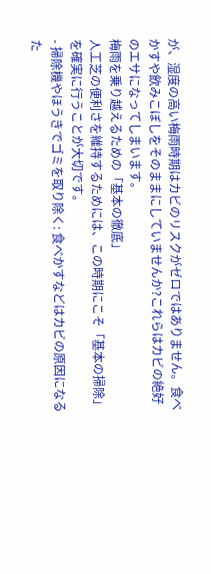が、湿度の高い梅雨時期はカビのリスクがゼロではありません。食べかすや飲みこぼしをそのままにしていませんか?これらはカビの絶好のエサになってしまいます。
梅雨を乗り越えるための「基本の徹底」
人工芝の便利さを維持するためには、この時期にこそ「基本の掃除」を確実に行うことが大切です。
- 掃除機やほうきでゴミを取り除く: 食べかすなどはカビの原因になるた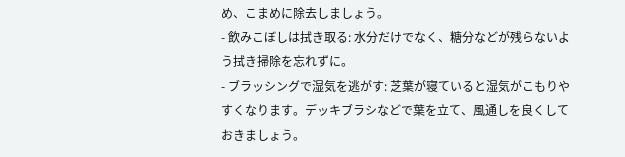め、こまめに除去しましょう。
- 飲みこぼしは拭き取る: 水分だけでなく、糖分などが残らないよう拭き掃除を忘れずに。
- ブラッシングで湿気を逃がす: 芝葉が寝ていると湿気がこもりやすくなります。デッキブラシなどで葉を立て、風通しを良くしておきましょう。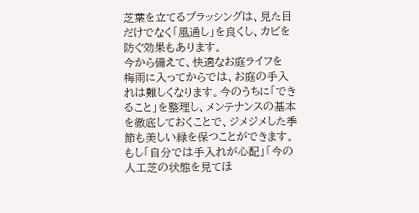芝葉を立てるブラッシングは、見た目だけでなく「風通し」を良くし、カビを防ぐ効果もあります。
今から備えて、快適なお庭ライフを
梅雨に入ってからでは、お庭の手入れは難しくなります。今のうちに「できること」を整理し、メンテナンスの基本を徹底しておくことで、ジメジメした季節も美しい緑を保つことができます。
もし「自分では手入れが心配」「今の人工芝の状態を見てほ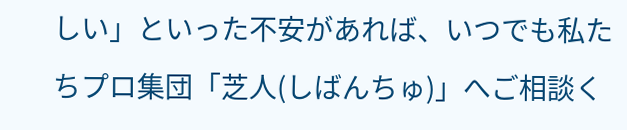しい」といった不安があれば、いつでも私たちプロ集団「芝人(しばんちゅ)」へご相談く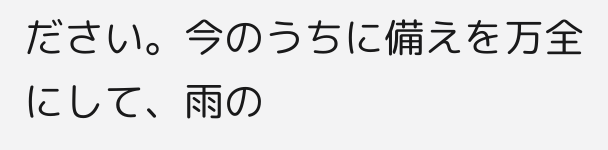ださい。今のうちに備えを万全にして、雨の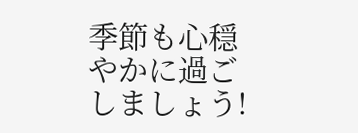季節も心穏やかに過ごしましょう!